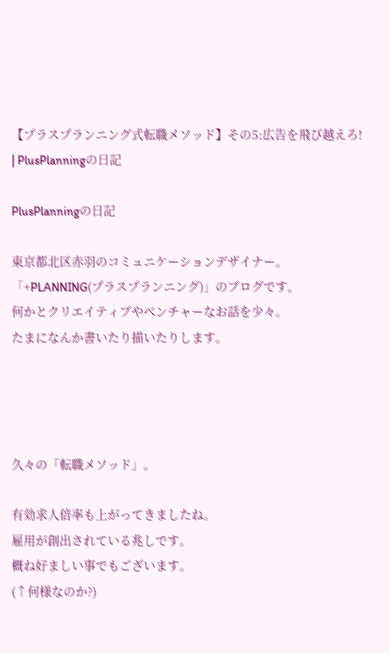【プラスプランニング式転職メソッド】その5:広告を飛び越えろ! | PlusPlanningの日記

PlusPlanningの日記

東京都北区赤羽のコミュニケーションデザイナー。
「+PLANNING(プラスプランニング)」のブログです。
何かとクリエイティブやベンチャーなお話を少々。
たまになんか書いたり描いたりします。




久々の「転職メソッド」。

有効求人倍率も上がってきましたね。
雇用が創出されている兆しです。
概ね好ましい事でもございます。
(↑何様なのか?)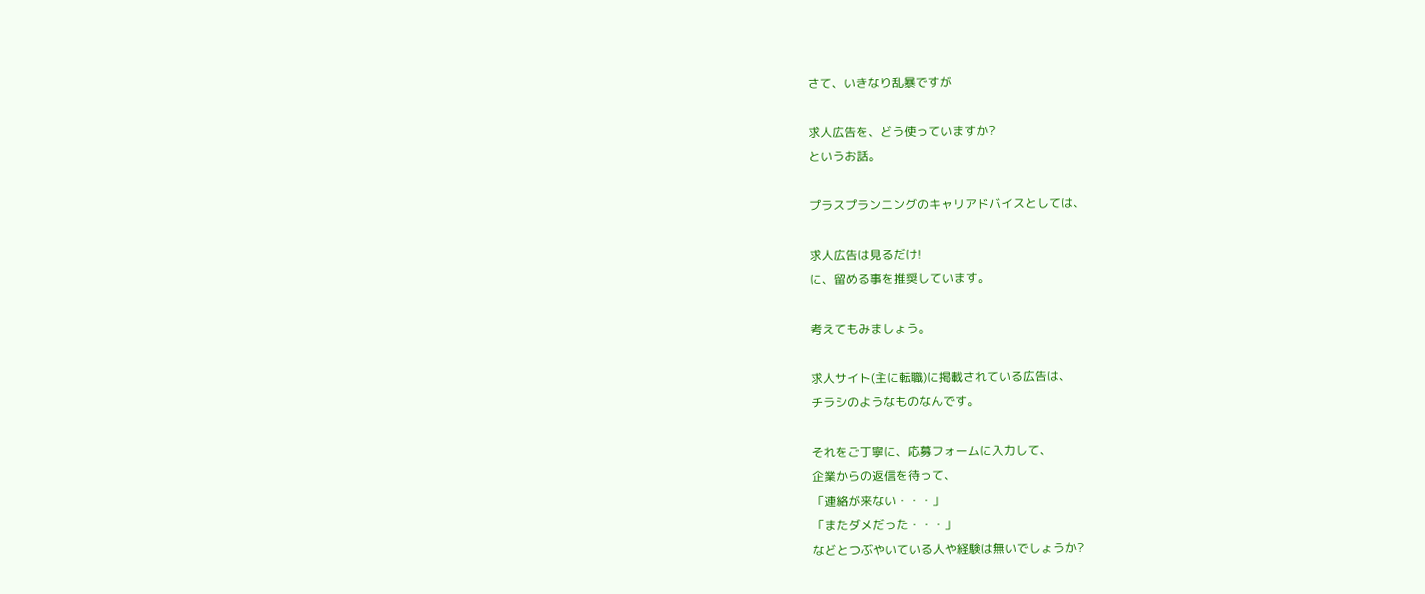さて、いきなり乱暴ですが

求人広告を、どう使っていますか?
というお話。

プラスプランニングのキャリアドバイスとしては、

求人広告は見るだけ!
に、留める事を推奨しています。

考えてもみましょう。

求人サイト(主に転職)に掲載されている広告は、
チラシのようなものなんです。

それをご丁寧に、応募フォームに入力して、
企業からの返信を待って、
「連絡が来ない・・・」
「またダメだった・・・」
などとつぶやいている人や経験は無いでしょうか?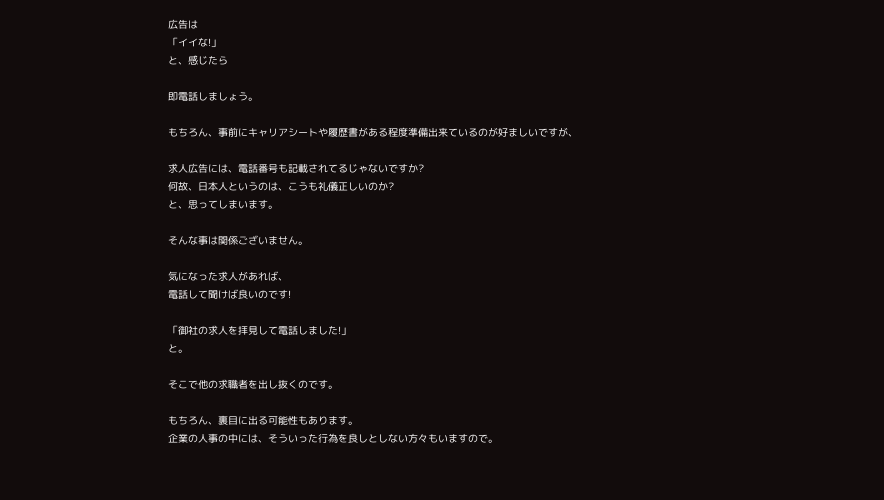広告は
「イイな!」
と、感じたら

即電話しましょう。

もちろん、事前にキャリアシートや履歴書がある程度準備出来ているのが好ましいですが、

求人広告には、電話番号も記載されてるじゃないですか?
何故、日本人というのは、こうも礼儀正しいのか?
と、思ってしまいます。

そんな事は関係ございません。

気になった求人があれば、
電話して聞けば良いのです!

「御社の求人を拝見して電話しました!」
と。

そこで他の求職者を出し抜くのです。

もちろん、裏目に出る可能性もあります。
企業の人事の中には、そういった行為を良しとしない方々もいますので。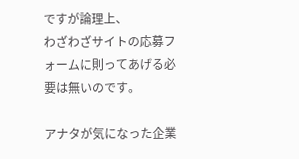ですが論理上、
わざわざサイトの応募フォームに則ってあげる必要は無いのです。

アナタが気になった企業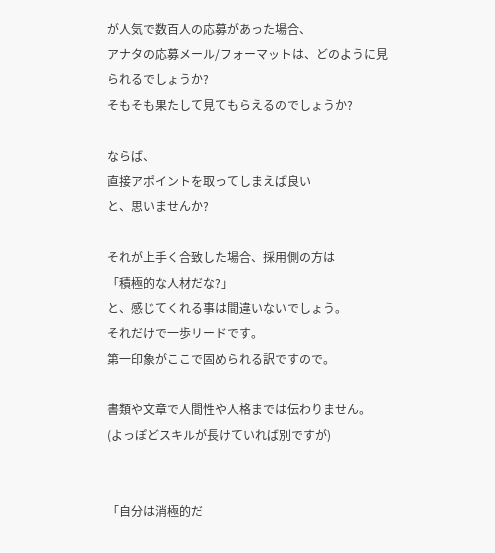が人気で数百人の応募があった場合、
アナタの応募メール/フォーマットは、どのように見られるでしょうか?
そもそも果たして見てもらえるのでしょうか?

ならば、
直接アポイントを取ってしまえば良い
と、思いませんか?

それが上手く合致した場合、採用側の方は
「積極的な人材だな?」
と、感じてくれる事は間違いないでしょう。
それだけで一歩リードです。
第一印象がここで固められる訳ですので。

書類や文章で人間性や人格までは伝わりません。
(よっぽどスキルが長けていれば別ですが)


「自分は消極的だ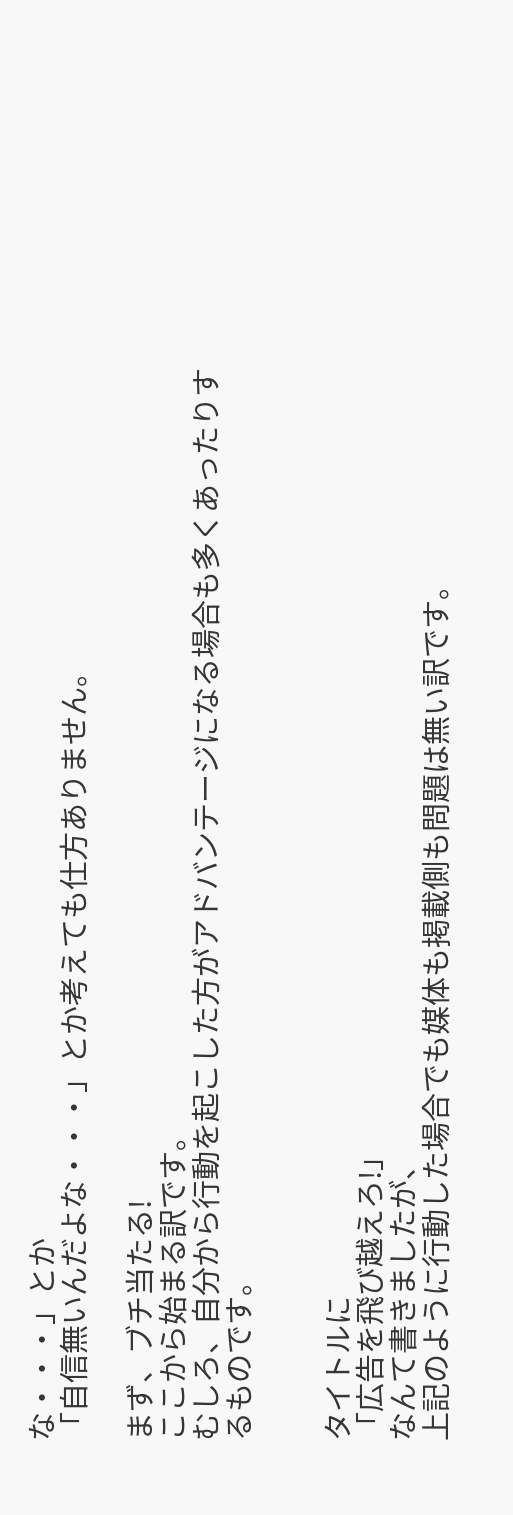な・・・」とか
「自信無いんだよな・・・」とか考えても仕方ありません。

まず、ブチ当たる!
ここから始まる訳です。
むしろ、自分から行動を起こした方がアドバンテージになる場合も多くあったりするものです。


タイトルに
「広告を飛び越えろ!」
なんて書きましたが、
上記のように行動した場合でも媒体も掲載側も問題は無い訳です。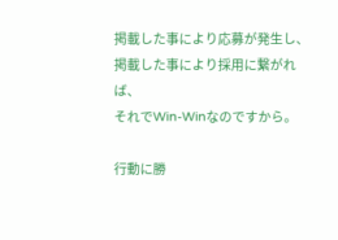掲載した事により応募が発生し、
掲載した事により採用に繋がれば、
それでWin-Winなのですから。

行動に勝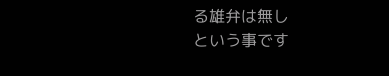る雄弁は無し
という事です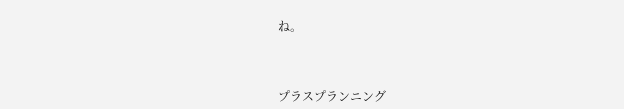ね。



プラスプランニング